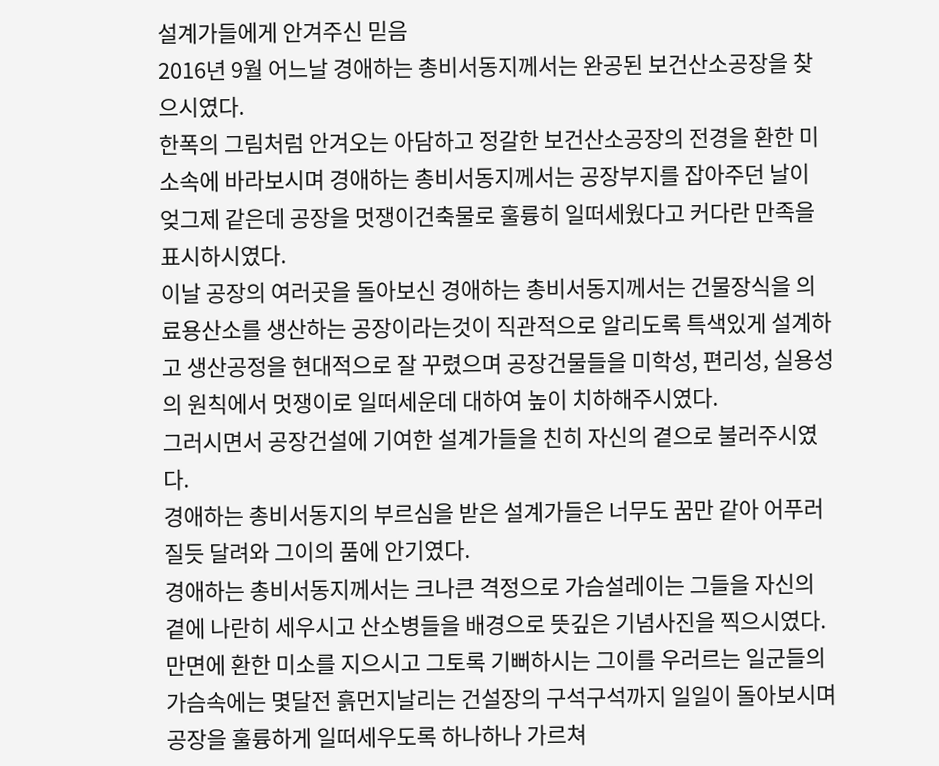설계가들에게 안겨주신 믿음
2016년 9월 어느날 경애하는 총비서동지께서는 완공된 보건산소공장을 찾으시였다.
한폭의 그림처럼 안겨오는 아담하고 정갈한 보건산소공장의 전경을 환한 미소속에 바라보시며 경애하는 총비서동지께서는 공장부지를 잡아주던 날이 엊그제 같은데 공장을 멋쟁이건축물로 훌륭히 일떠세웠다고 커다란 만족을 표시하시였다.
이날 공장의 여러곳을 돌아보신 경애하는 총비서동지께서는 건물장식을 의료용산소를 생산하는 공장이라는것이 직관적으로 알리도록 특색있게 설계하고 생산공정을 현대적으로 잘 꾸렸으며 공장건물들을 미학성, 편리성, 실용성의 원칙에서 멋쟁이로 일떠세운데 대하여 높이 치하해주시였다.
그러시면서 공장건설에 기여한 설계가들을 친히 자신의 곁으로 불러주시였다.
경애하는 총비서동지의 부르심을 받은 설계가들은 너무도 꿈만 같아 어푸러질듯 달려와 그이의 품에 안기였다.
경애하는 총비서동지께서는 크나큰 격정으로 가슴설레이는 그들을 자신의 곁에 나란히 세우시고 산소병들을 배경으로 뜻깊은 기념사진을 찍으시였다.
만면에 환한 미소를 지으시고 그토록 기뻐하시는 그이를 우러르는 일군들의 가슴속에는 몇달전 흙먼지날리는 건설장의 구석구석까지 일일이 돌아보시며 공장을 훌륭하게 일떠세우도록 하나하나 가르쳐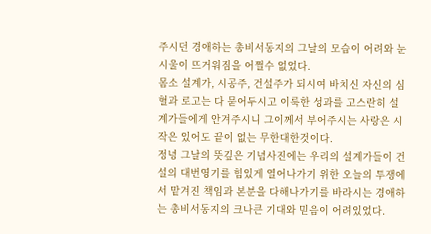주시던 경애하는 총비서동지의 그날의 모습이 어려와 눈시울이 뜨거워짐을 어쩔수 없었다.
몸소 설계가, 시공주, 건설주가 되시여 바치신 자신의 심혈과 로고는 다 묻어두시고 이룩한 성과를 고스란히 설계가들에게 안겨주시니 그이께서 부어주시는 사랑은 시작은 있어도 끝이 없는 무한대한것이다.
정녕 그날의 뜻깊은 기념사진에는 우리의 설계가들이 건설의 대번영기를 힘있게 열어나가기 위한 오늘의 투쟁에서 맡겨진 책임과 본분을 다해나가기를 바라시는 경애하는 총비서동지의 크나큰 기대와 믿음이 어려있었다.